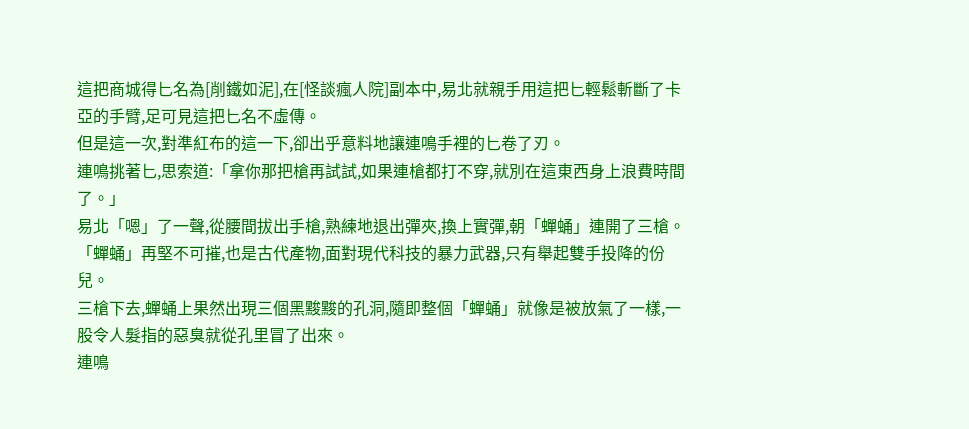這把商城得匕名為[削鐵如泥],在[怪談瘋人院]副本中,易北就親手用這把匕輕鬆斬斷了卡亞的手臂,足可見這把匕名不虛傳。
但是這一次,對準紅布的這一下,卻出乎意料地讓連鳴手裡的匕卷了刃。
連鳴挑著匕,思索道:「拿你那把槍再試試,如果連槍都打不穿,就別在這東西身上浪費時間了。」
易北「嗯」了一聲,從腰間拔出手槍,熟練地退出彈夾,換上實彈,朝「蟬蛹」連開了三槍。
「蟬蛹」再堅不可摧,也是古代產物,面對現代科技的暴力武器,只有舉起雙手投降的份兒。
三槍下去,蟬蛹上果然出現三個黑黢黢的孔洞,隨即整個「蟬蛹」就像是被放氣了一樣,一股令人髮指的惡臭就從孔里冒了出來。
連鳴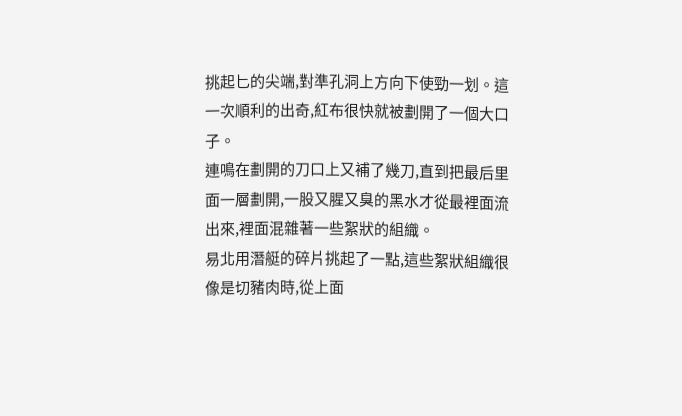挑起匕的尖端,對準孔洞上方向下使勁一划。這一次順利的出奇,紅布很快就被劃開了一個大口子。
連鳴在劃開的刀口上又補了幾刀,直到把最后里面一層劃開,一股又腥又臭的黑水才從最裡面流出來,裡面混雜著一些絮狀的組織。
易北用潛艇的碎片挑起了一點,這些絮狀組織很像是切豬肉時,從上面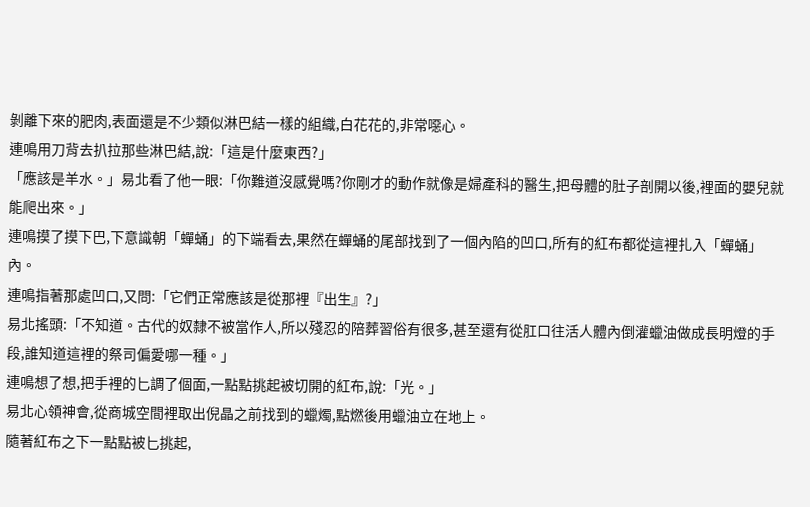剝離下來的肥肉,表面還是不少類似淋巴結一樣的組織,白花花的,非常噁心。
連鳴用刀背去扒拉那些淋巴結,說:「這是什麼東西?」
「應該是羊水。」易北看了他一眼:「你難道沒感覺嗎?你剛才的動作就像是婦產科的醫生,把母體的肚子剖開以後,裡面的嬰兒就能爬出來。」
連鳴摸了摸下巴,下意識朝「蟬蛹」的下端看去,果然在蟬蛹的尾部找到了一個內陷的凹口,所有的紅布都從這裡扎入「蟬蛹」內。
連鳴指著那處凹口,又問:「它們正常應該是從那裡『出生』?」
易北搖頭:「不知道。古代的奴隸不被當作人,所以殘忍的陪葬習俗有很多,甚至還有從肛口往活人體內倒灌蠟油做成長明燈的手段,誰知道這裡的祭司偏愛哪一種。」
連鳴想了想,把手裡的匕調了個面,一點點挑起被切開的紅布,說:「光。」
易北心領神會,從商城空間裡取出倪晶之前找到的蠟燭,點燃後用蠟油立在地上。
隨著紅布之下一點點被匕挑起,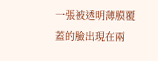一張被透明薄膜覆蓋的臉出現在兩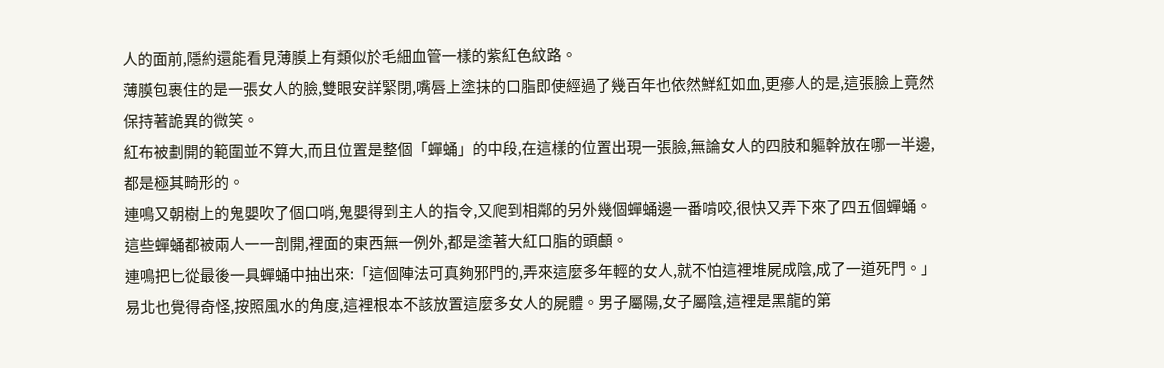人的面前,隱約還能看見薄膜上有類似於毛細血管一樣的紫紅色紋路。
薄膜包裹住的是一張女人的臉,雙眼安詳緊閉,嘴唇上塗抹的口脂即使經過了幾百年也依然鮮紅如血,更瘮人的是,這張臉上竟然保持著詭異的微笑。
紅布被劃開的範圍並不算大,而且位置是整個「蟬蛹」的中段,在這樣的位置出現一張臉,無論女人的四肢和軀幹放在哪一半邊,都是極其畸形的。
連鳴又朝樹上的鬼嬰吹了個口哨,鬼嬰得到主人的指令,又爬到相鄰的另外幾個蟬蛹邊一番啃咬,很快又弄下來了四五個蟬蛹。
這些蟬蛹都被兩人一一剖開,裡面的東西無一例外,都是塗著大紅口脂的頭顱。
連鳴把匕從最後一具蟬蛹中抽出來:「這個陣法可真夠邪門的,弄來這麼多年輕的女人,就不怕這裡堆屍成陰,成了一道死門。」
易北也覺得奇怪,按照風水的角度,這裡根本不該放置這麼多女人的屍體。男子屬陽,女子屬陰,這裡是黑龍的第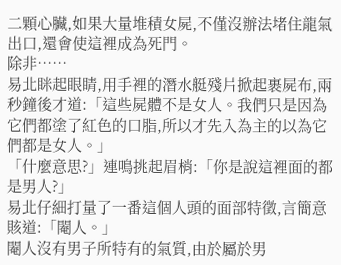二顆心臟,如果大量堆積女屍,不僅沒辦法堵住龍氣出口,還會使這裡成為死門。
除非……
易北眯起眼睛,用手裡的潛水艇殘片掀起裹屍布,兩秒鐘後才道:「這些屍體不是女人。我們只是因為它們都塗了紅色的口脂,所以才先入為主的以為它們都是女人。」
「什麼意思?」連鳴挑起眉梢:「你是說這裡面的都是男人?」
易北仔細打量了一番這個人頭的面部特徵,言簡意賅道:「閹人。」
閹人沒有男子所特有的氣質,由於屬於男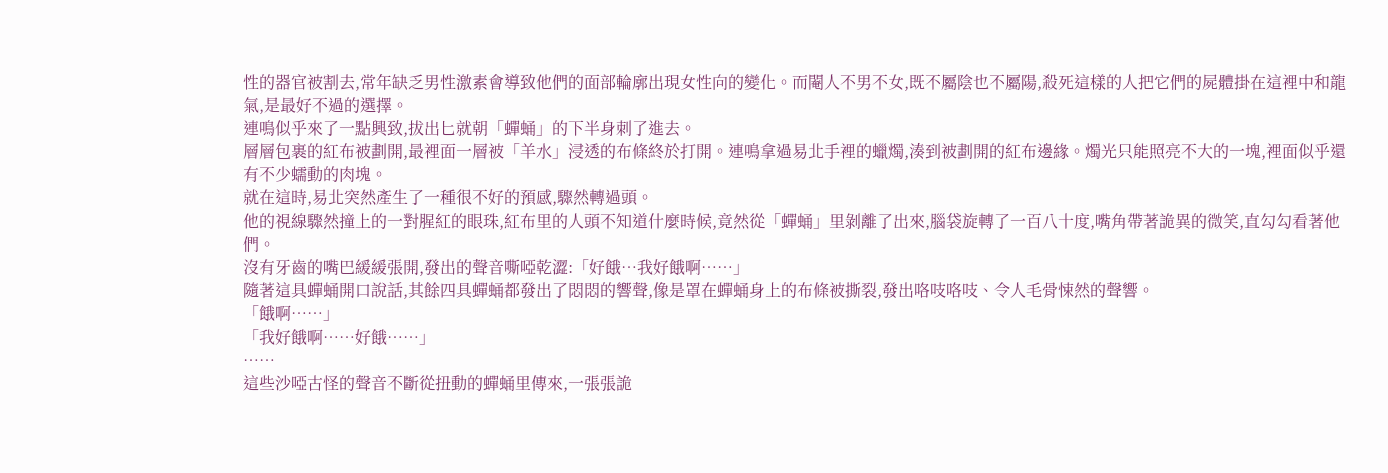性的器官被割去,常年缺乏男性激素會導致他們的面部輪廓出現女性向的變化。而閹人不男不女,既不屬陰也不屬陽,殺死這樣的人把它們的屍體掛在這裡中和龍氣,是最好不過的選擇。
連鳴似乎來了一點興致,拔出匕就朝「蟬蛹」的下半身刺了進去。
層層包裹的紅布被劃開,最裡面一層被「羊水」浸透的布條終於打開。連鳴拿過易北手裡的蠟燭,湊到被劃開的紅布邊緣。燭光只能照亮不大的一塊,裡面似乎還有不少蠕動的肉塊。
就在這時,易北突然產生了一種很不好的預感,驟然轉過頭。
他的視線驟然撞上的一對腥紅的眼珠,紅布里的人頭不知道什麼時候,竟然從「蟬蛹」里剝離了出來,腦袋旋轉了一百八十度,嘴角帶著詭異的微笑,直勾勾看著他們。
沒有牙齒的嘴巴緩緩張開,發出的聲音嘶啞乾澀:「好餓…我好餓啊……」
隨著這具蟬蛹開口說話,其餘四具蟬蛹都發出了悶悶的響聲,像是罩在蟬蛹身上的布條被撕裂,發出咯吱咯吱、令人毛骨悚然的聲響。
「餓啊……」
「我好餓啊……好餓……」
……
這些沙啞古怪的聲音不斷從扭動的蟬蛹里傳來,一張張詭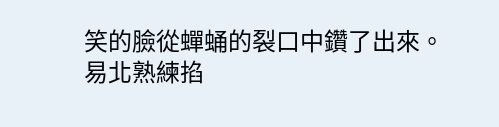笑的臉從蟬蛹的裂口中鑽了出來。
易北熟練掐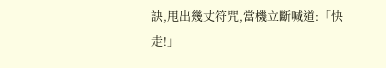訣,甩出幾丈符咒,當機立斷喊道:「快走!」